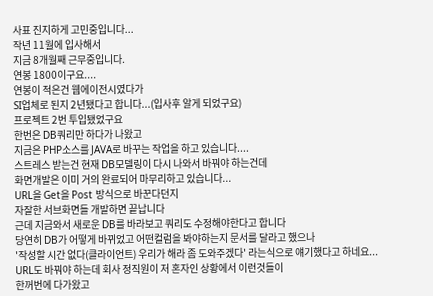사표 진지하게 고민중입니다...
작년 11월에 입사해서
지금 8개월째 근무중입니다.
연봉 1800이구요....
연봉이 적은건 웹에이전시였다가
SI업체로 된지 2년됐다고 합니다...(입사후 알게 되었구요)
프로젝트 2번 투입됐었구요
한번은 DB쿼리만 하다가 나왔고
지금은 PHP소스를 JAVA로 바꾸는 작업을 하고 있습니다....
스트레스 받는건 현재 DB모델링이 다시 나와서 바꿔야 하는건데
화면개발은 이미 거의 완료되어 마무리하고 있습니다...
URL을 Get을 Post 방식으로 바꾼다던지
자잘한 서브화면들 개발하면 끝납니다
근데 지금와서 새로운 DB를 바라보고 쿼리도 수정해야한다고 합니다
당연히 DB가 어떻게 바뀌었고 어떤컬럼을 봐야하는지 문서를 달라고 했으나
'작성할 시간 없다(클라이언트) 우리가 해라 좀 도와주겠다' 라는식으로 얘기했다고 하네요...
URL도 바꿔야 하는데 회사 정직원이 저 혼자인 상황에서 이런것들이
한꺼번에 다가왔고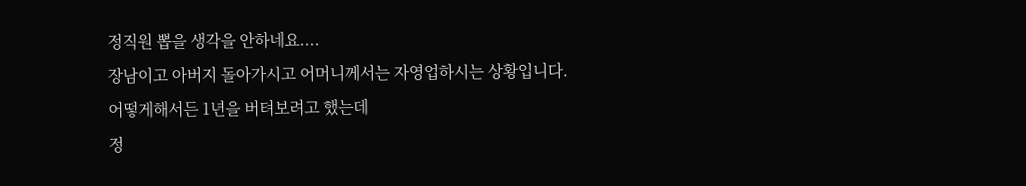정직원 뽑을 생각을 안하네요....
장남이고 아버지 돌아가시고 어머니께서는 자영업하시는 상황입니다.
어떻게해서든 1년을 버텨보려고 했는데
정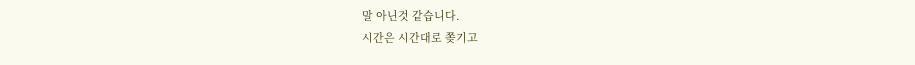말 아닌것 같습니다.
시간은 시간대로 쫒기고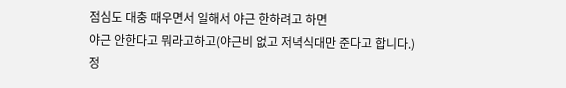점심도 대충 때우면서 일해서 야근 한하려고 하면
야근 안한다고 뭐라고하고(야근비 없고 저녁식대만 준다고 합니다.)
정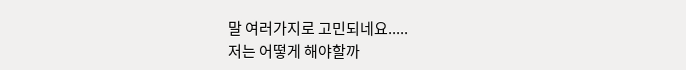말 여러가지로 고민되네요.....
저는 어떻게 해야할까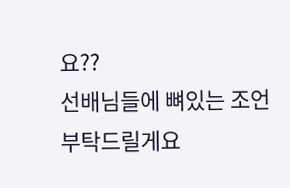요??
선배님들에 뼈있는 조언 부탁드릴게요